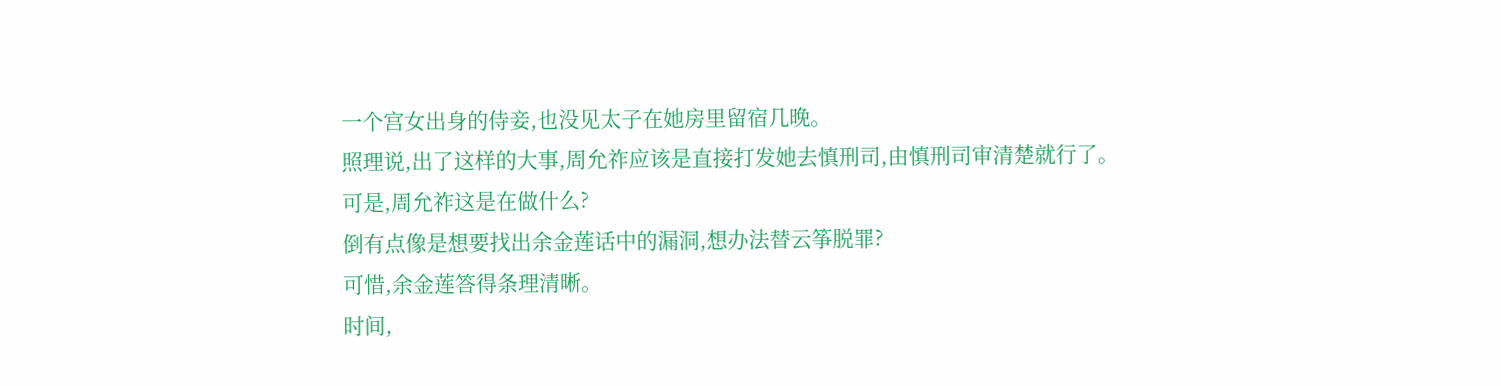一个宫女出身的侍妾,也没见太子在她房里留宿几晚。
照理说,出了这样的大事,周允祚应该是直接打发她去慎刑司,由慎刑司审清楚就行了。
可是,周允祚这是在做什么?
倒有点像是想要找出余金莲话中的漏洞,想办法替云筝脱罪?
可惜,余金莲答得条理清晰。
时间,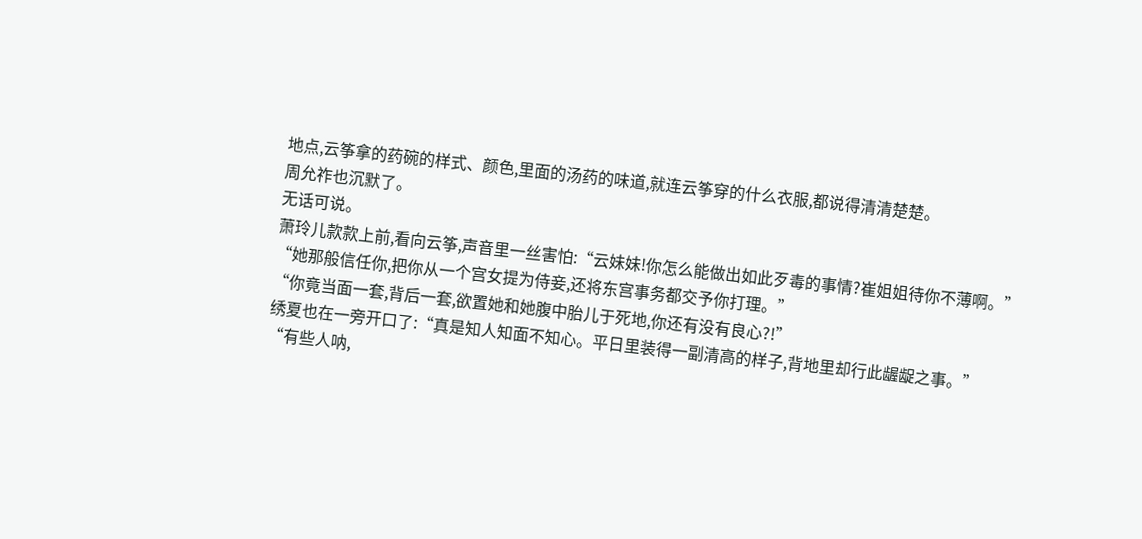地点,云筝拿的药碗的样式、颜色,里面的汤药的味道,就连云筝穿的什么衣服,都说得清清楚楚。
周允祚也沉默了。
无话可说。
萧玲儿款款上前,看向云筝,声音里一丝害怕:“云妹妹!你怎么能做出如此歹毒的事情?崔姐姐待你不薄啊。”
“她那般信任你,把你从一个宫女提为侍妾,还将东宫事务都交予你打理。”
“你竟当面一套,背后一套,欲置她和她腹中胎儿于死地,你还有没有良心?!”
绣夏也在一旁开口了:“真是知人知面不知心。平日里装得一副清高的样子,背地里却行此龌龊之事。”
“有些人呐,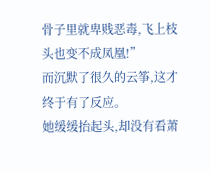骨子里就卑贱恶毒,飞上枝头也变不成凤凰!”
而沉默了很久的云筝,这才终于有了反应。
她缓缓抬起头,却没有看萧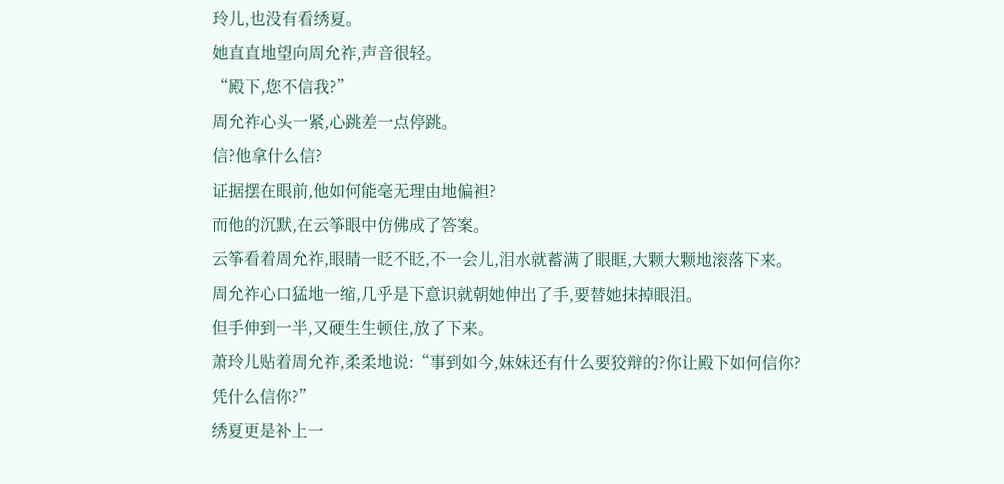玲儿,也没有看绣夏。
她直直地望向周允祚,声音很轻。
“殿下,您不信我?”
周允祚心头一紧,心跳差一点停跳。
信?他拿什么信?
证据摆在眼前,他如何能毫无理由地偏袒?
而他的沉默,在云筝眼中仿佛成了答案。
云筝看着周允祚,眼睛一眨不眨,不一会儿,泪水就蓄满了眼眶,大颗大颗地滚落下来。
周允祚心口猛地一缩,几乎是下意识就朝她伸出了手,要替她抹掉眼泪。
但手伸到一半,又硬生生顿住,放了下来。
萧玲儿贴着周允祚,柔柔地说:“事到如今,妹妹还有什么要狡辩的?你让殿下如何信你?凭什么信你?”
绣夏更是补上一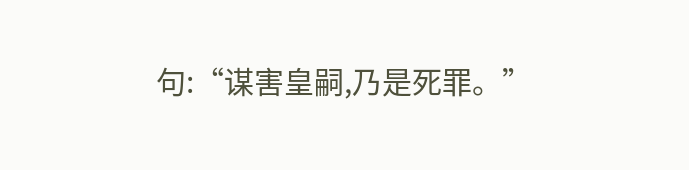句:“谋害皇嗣,乃是死罪。”